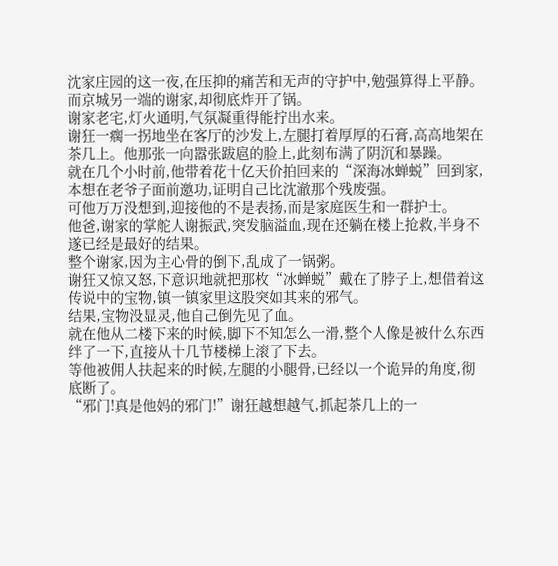沈家庄园的这一夜,在压抑的痛苦和无声的守护中,勉强算得上平静。
而京城另一端的谢家,却彻底炸开了锅。
谢家老宅,灯火通明,气氛凝重得能拧出水来。
谢狂一瘸一拐地坐在客厅的沙发上,左腿打着厚厚的石膏,高高地架在茶几上。他那张一向嚣张跋扈的脸上,此刻布满了阴沉和暴躁。
就在几个小时前,他带着花十亿天价拍回来的“深海冰蝉蜕”回到家,本想在老爷子面前邀功,证明自己比沈澈那个残废强。
可他万万没想到,迎接他的不是表扬,而是家庭医生和一群护士。
他爸,谢家的掌舵人谢振武,突发脑溢血,现在还躺在楼上抢救,半身不遂已经是最好的结果。
整个谢家,因为主心骨的倒下,乱成了一锅粥。
谢狂又惊又怒,下意识地就把那枚“冰蝉蜕”戴在了脖子上,想借着这传说中的宝物,镇一镇家里这股突如其来的邪气。
结果,宝物没显灵,他自己倒先见了血。
就在他从二楼下来的时候,脚下不知怎么一滑,整个人像是被什么东西绊了一下,直接从十几节楼梯上滚了下去。
等他被佣人扶起来的时候,左腿的小腿骨,已经以一个诡异的角度,彻底断了。
“邪门!真是他妈的邪门!”谢狂越想越气,抓起茶几上的一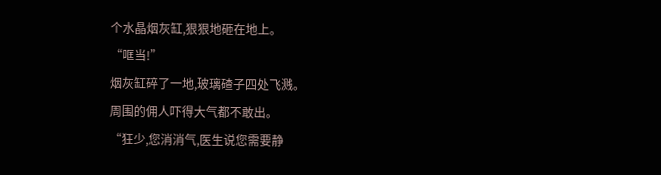个水晶烟灰缸,狠狠地砸在地上。
“哐当!”
烟灰缸碎了一地,玻璃碴子四处飞溅。
周围的佣人吓得大气都不敢出。
“狂少,您消消气,医生说您需要静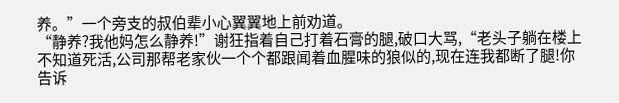养。”一个旁支的叔伯辈小心翼翼地上前劝道。
“静养?我他妈怎么静养!”谢狂指着自己打着石膏的腿,破口大骂,“老头子躺在楼上不知道死活,公司那帮老家伙一个个都跟闻着血腥味的狼似的,现在连我都断了腿!你告诉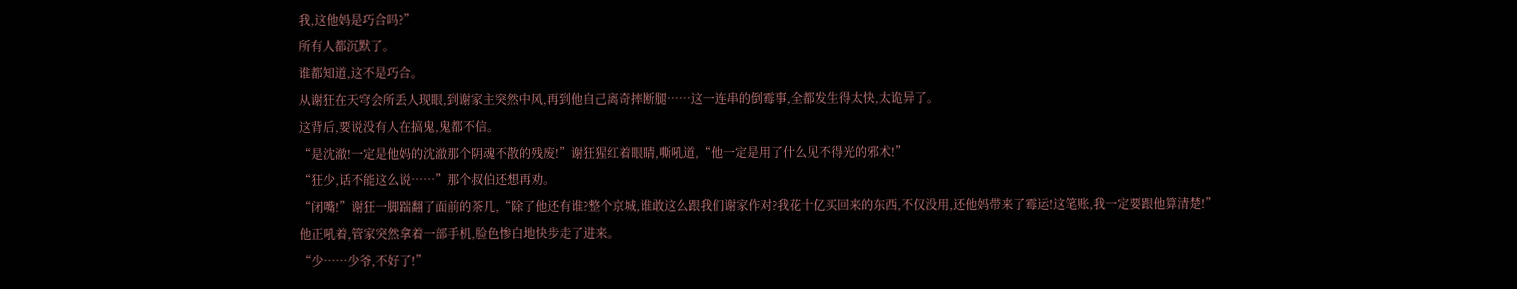我,这他妈是巧合吗?”
所有人都沉默了。
谁都知道,这不是巧合。
从谢狂在天穹会所丢人现眼,到谢家主突然中风,再到他自己离奇摔断腿……这一连串的倒霉事,全都发生得太快,太诡异了。
这背后,要说没有人在搞鬼,鬼都不信。
“是沈澈!一定是他妈的沈澈那个阴魂不散的残废!”谢狂猩红着眼睛,嘶吼道,“他一定是用了什么见不得光的邪术!”
“狂少,话不能这么说……”那个叔伯还想再劝。
“闭嘴!”谢狂一脚踹翻了面前的茶几,“除了他还有谁?整个京城,谁敢这么跟我们谢家作对?我花十亿买回来的东西,不仅没用,还他妈带来了霉运!这笔账,我一定要跟他算清楚!”
他正吼着,管家突然拿着一部手机,脸色惨白地快步走了进来。
“少……少爷,不好了!”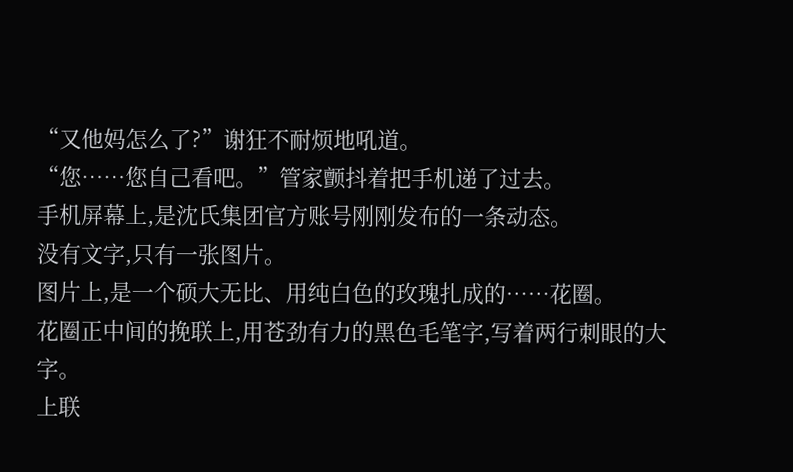“又他妈怎么了?”谢狂不耐烦地吼道。
“您……您自己看吧。”管家颤抖着把手机递了过去。
手机屏幕上,是沈氏集团官方账号刚刚发布的一条动态。
没有文字,只有一张图片。
图片上,是一个硕大无比、用纯白色的玫瑰扎成的……花圈。
花圈正中间的挽联上,用苍劲有力的黑色毛笔字,写着两行刺眼的大字。
上联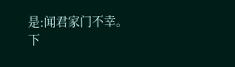是:闻君家门不幸。
下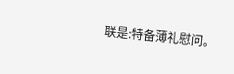联是:特备薄礼慰问。